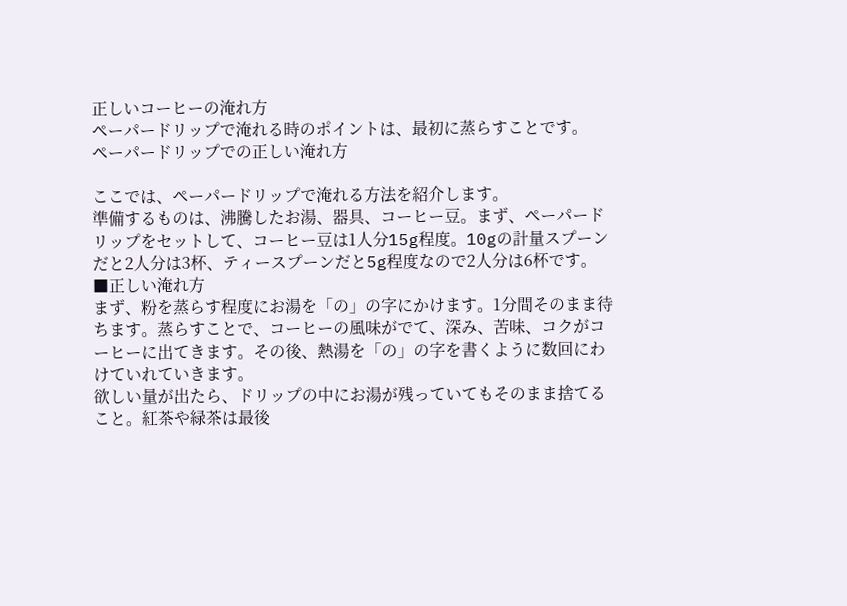正しいコーヒーの淹れ方
ペーパードリップで淹れる時のポイントは、最初に蒸らすことです。
ペーパードリップでの正しい淹れ方

ここでは、ペーパードリップで淹れる方法を紹介します。
準備するものは、沸騰したお湯、器具、コーヒー豆。まず、ペーパードリップをセットして、コーヒー豆は1人分15g程度。10gの計量スプーンだと2人分は3杯、ティースプーンだと5g程度なので2人分は6杯です。
■正しい淹れ方
まず、粉を蒸らす程度にお湯を「の」の字にかけます。1分間そのまま待ちます。蒸らすことで、コーヒーの風味がでて、深み、苦味、コクがコーヒーに出てきます。その後、熱湯を「の」の字を書くように数回にわけていれていきます。
欲しい量が出たら、ドリップの中にお湯が残っていてもそのまま捨てること。紅茶や緑茶は最後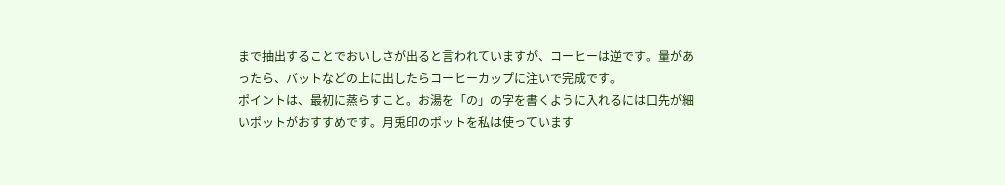まで抽出することでおいしさが出ると言われていますが、コーヒーは逆です。量があったら、バットなどの上に出したらコーヒーカップに注いで完成です。
ポイントは、最初に蒸らすこと。お湯を「の」の字を書くように入れるには口先が細いポットがおすすめです。月兎印のポットを私は使っています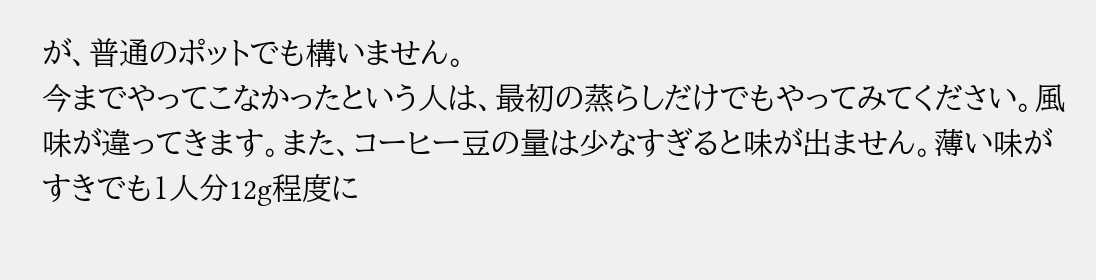が、普通のポットでも構いません。
今までやってこなかったという人は、最初の蒸らしだけでもやってみてください。風味が違ってきます。また、コーヒー豆の量は少なすぎると味が出ません。薄い味がすきでも1人分12g程度に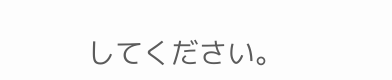してください。